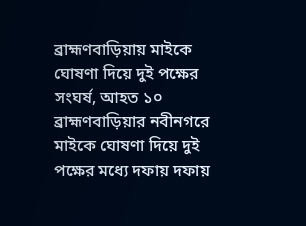ব্রাহ্মণবাড়িয়ায় মাইকে ঘোষণা দিয়ে দুই পক্ষের সংঘর্ষ, আহত ১০
ব্রাহ্মণবাড়িয়ার নবীনগরে মাইকে ঘোষণা দিয়ে দুই পক্ষের মধ্যে দফায় দফায়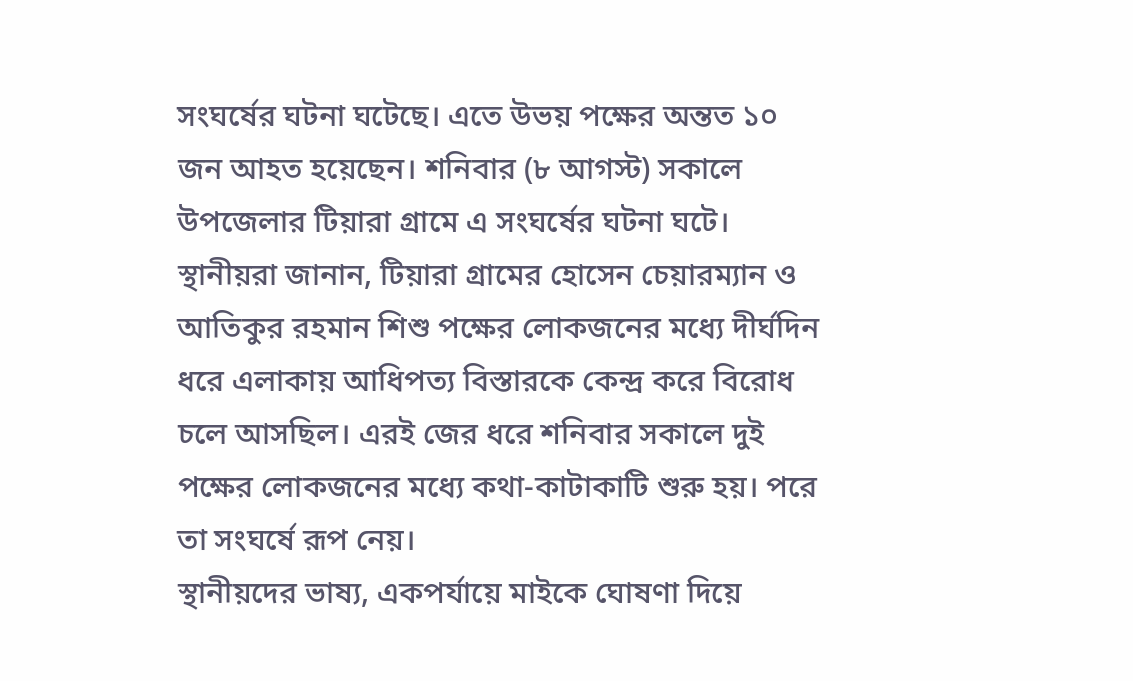সংঘর্ষের ঘটনা ঘটেছে। এতে উভয় পক্ষের অন্তত ১০ জন আহত হয়েছেন। শনিবার (৮ আগস্ট) সকালে উপজেলার টিয়ারা গ্রামে এ সংঘর্ষের ঘটনা ঘটে।
স্থানীয়রা জানান, টিয়ারা গ্রামের হোসেন চেয়ারম্যান ও আতিকুর রহমান শিশু পক্ষের লোকজনের মধ্যে দীর্ঘদিন ধরে এলাকায় আধিপত্য বিস্তারকে কেন্দ্র করে বিরোধ চলে আসছিল। এরই জের ধরে শনিবার সকালে দুই পক্ষের লোকজনের মধ্যে কথা-কাটাকাটি শুরু হয়। পরে তা সংঘর্ষে রূপ নেয়।
স্থানীয়দের ভাষ্য, একপর্যায়ে মাইকে ঘোষণা দিয়ে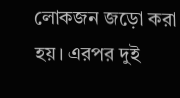লোকজন জড়ো করা হয়। এরপর দুই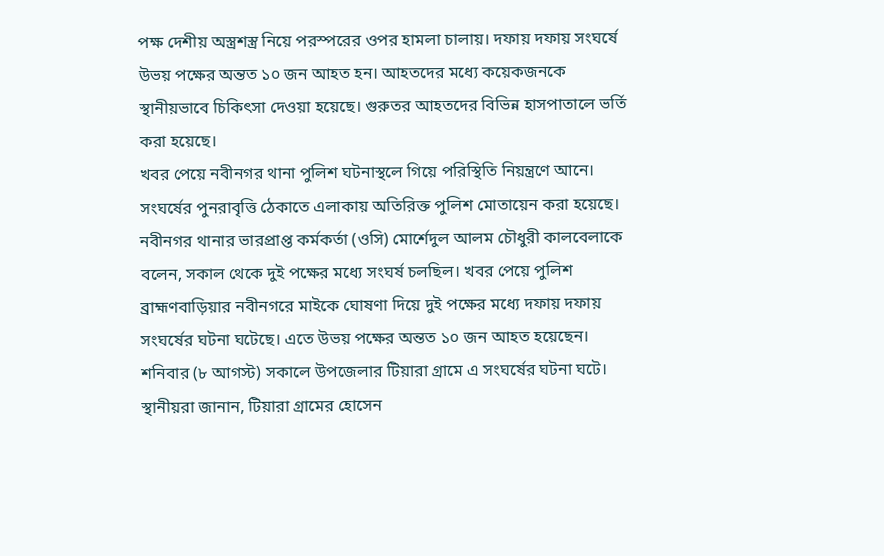পক্ষ দেশীয় অস্ত্রশস্ত্র নিয়ে পরস্পরের ওপর হামলা চালায়। দফায় দফায় সংঘর্ষে উভয় পক্ষের অন্তত ১০ জন আহত হন। আহতদের মধ্যে কয়েকজনকে স্থানীয়ভাবে চিকিৎসা দেওয়া হয়েছে। গুরুতর আহতদের বিভিন্ন হাসপাতালে ভর্তি করা হয়েছে।
খবর পেয়ে নবীনগর থানা পুলিশ ঘটনাস্থলে গিয়ে পরিস্থিতি নিয়ন্ত্রণে আনে। সংঘর্ষের পুনরাবৃত্তি ঠেকাতে এলাকায় অতিরিক্ত পুলিশ মোতায়েন করা হয়েছে।
নবীনগর থানার ভারপ্রাপ্ত কর্মকর্তা (ওসি) মোর্শেদুল আলম চৌধুরী কালবেলাকে বলেন, সকাল থেকে দুই পক্ষের মধ্যে সংঘর্ষ চলছিল। খবর পেয়ে পুলিশ
ব্রাহ্মণবাড়িয়ার নবীনগরে মাইকে ঘোষণা দিয়ে দুই পক্ষের মধ্যে দফায় দফায় সংঘর্ষের ঘটনা ঘটেছে। এতে উভয় পক্ষের অন্তত ১০ জন আহত হয়েছেন। শনিবার (৮ আগস্ট) সকালে উপজেলার টিয়ারা গ্রামে এ সংঘর্ষের ঘটনা ঘটে।
স্থানীয়রা জানান, টিয়ারা গ্রামের হোসেন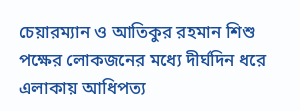চেয়ারম্যান ও আতিকুর রহমান শিশু পক্ষের লোকজনের মধ্যে দীর্ঘদিন ধরে এলাকায় আধিপত্য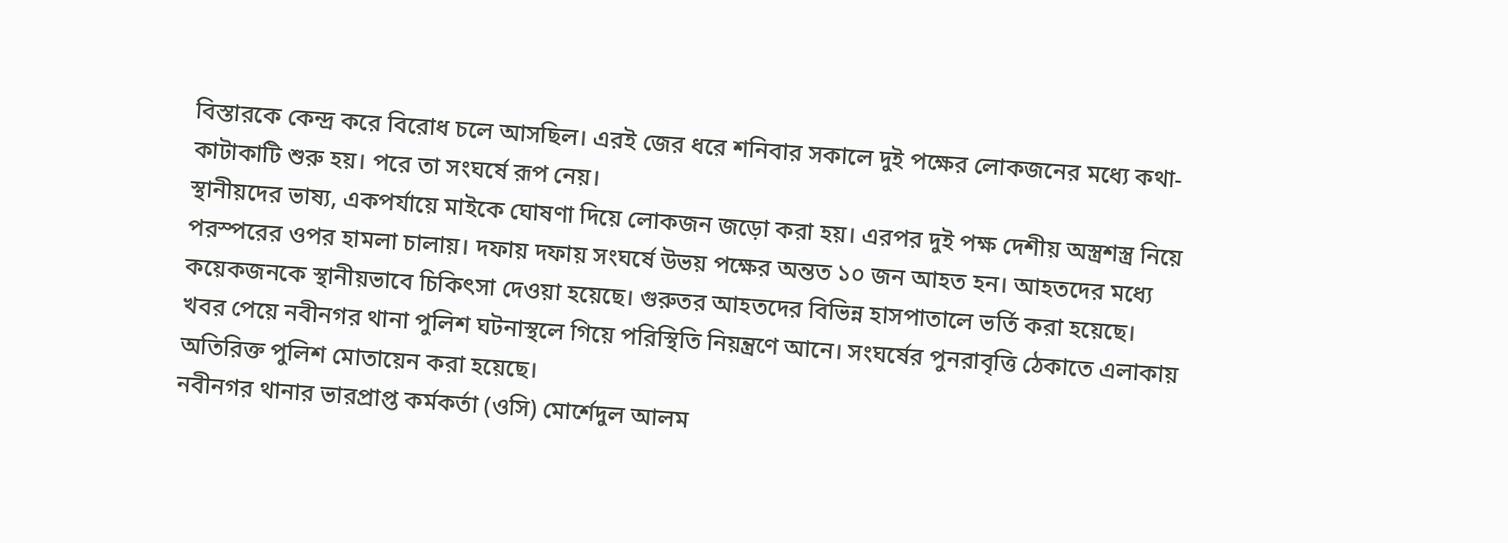বিস্তারকে কেন্দ্র করে বিরোধ চলে আসছিল। এরই জের ধরে শনিবার সকালে দুই পক্ষের লোকজনের মধ্যে কথা-কাটাকাটি শুরু হয়। পরে তা সংঘর্ষে রূপ নেয়।
স্থানীয়দের ভাষ্য, একপর্যায়ে মাইকে ঘোষণা দিয়ে লোকজন জড়ো করা হয়। এরপর দুই পক্ষ দেশীয় অস্ত্রশস্ত্র নিয়ে পরস্পরের ওপর হামলা চালায়। দফায় দফায় সংঘর্ষে উভয় পক্ষের অন্তত ১০ জন আহত হন। আহতদের মধ্যে কয়েকজনকে স্থানীয়ভাবে চিকিৎসা দেওয়া হয়েছে। গুরুতর আহতদের বিভিন্ন হাসপাতালে ভর্তি করা হয়েছে।
খবর পেয়ে নবীনগর থানা পুলিশ ঘটনাস্থলে গিয়ে পরিস্থিতি নিয়ন্ত্রণে আনে। সংঘর্ষের পুনরাবৃত্তি ঠেকাতে এলাকায় অতিরিক্ত পুলিশ মোতায়েন করা হয়েছে।
নবীনগর থানার ভারপ্রাপ্ত কর্মকর্তা (ওসি) মোর্শেদুল আলম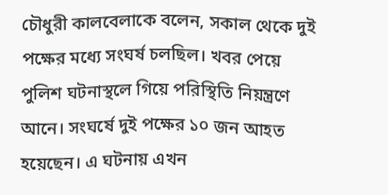চৌধুরী কালবেলাকে বলেন, সকাল থেকে দুই পক্ষের মধ্যে সংঘর্ষ চলছিল। খবর পেয়ে পুলিশ ঘটনাস্থলে গিয়ে পরিস্থিতি নিয়ন্ত্রণে আনে। সংঘর্ষে দুই পক্ষের ১০ জন আহত হয়েছেন। এ ঘটনায় এখন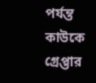পর্যন্ত কাউকে গ্রেপ্তার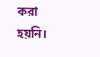করা হয়নি।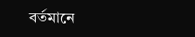বর্তমানে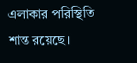এলাকার পরিস্থিতি শান্ত রয়েছে।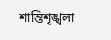শান্তিশৃঙ্খলা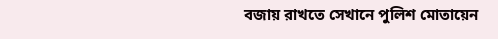বজায় রাখতে সেখানে পুলিশ মোতায়েন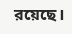রয়েছে।